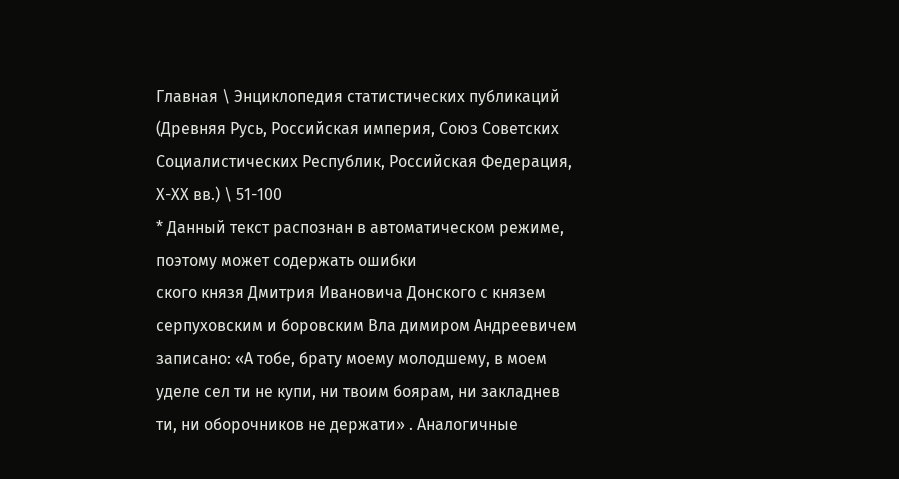Главная \ Энциклопедия статистических публикаций (Древняя Русь, Российская империя, Союз Советских Социалистических Республик, Российская Федерация, Х-ХХ вв.) \ 51-100
* Данный текст распознан в автоматическом режиме, поэтому может содержать ошибки
ского князя Дмитрия Ивановича Донского с князем серпуховским и боровским Вла димиром Андреевичем записано: «А тобе, брату моему молодшему, в моем уделе сел ти не купи, ни твоим боярам, ни закладнев ти, ни оборочников не держати» . Аналогичные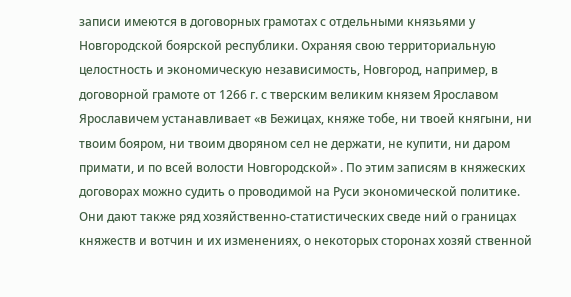записи имеются в договорных грамотах с отдельными князьями у Новгородской боярской республики. Охраняя свою территориальную целостность и экономическую независимость, Новгород, например, в договорной грамоте от 1266 г. с тверским великим князем Ярославом Ярославичем устанавливает «в Бежицах, княже тобе, ни твоей княгыни, ни твоим бояром, ни твоим дворяном сел не держати, не купити, ни даром примати, и по всей волости Новгородской» . По этим записям в княжеских договорах можно судить о проводимой на Руси экономической политике. Они дают также ряд хозяйственно-статистических сведе ний о границах княжеств и вотчин и их изменениях, о некоторых сторонах хозяй ственной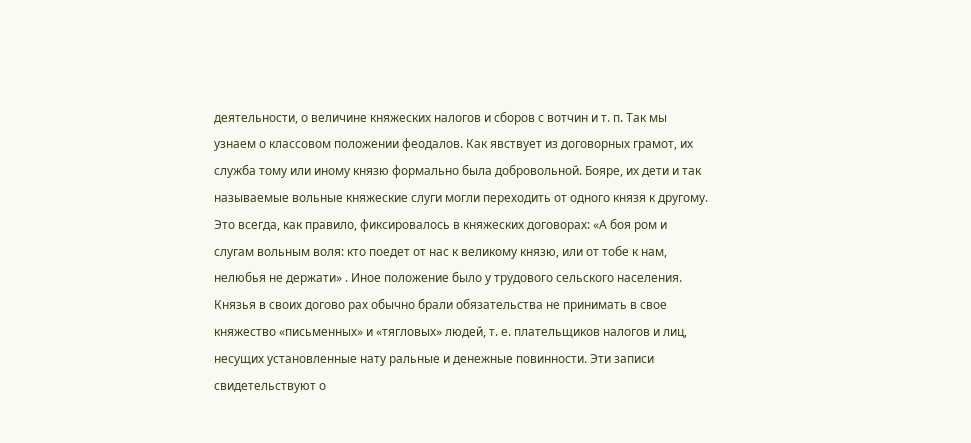деятельности, о величине княжеских налогов и сборов с вотчин и т. п. Так мы узнаем о классовом положении феодалов. Как явствует из договорных грамот, их служба тому или иному князю формально была добровольной. Бояре, их дети и так называемые вольные княжеские слуги могли переходить от одного князя к другому. Это всегда, как правило, фиксировалось в княжеских договорах: «А боя ром и слугам вольным воля: кто поедет от нас к великому князю, или от тобе к нам, нелюбья не держати» . Иное положение было у трудового сельского населения. Князья в своих догово рах обычно брали обязательства не принимать в свое княжество «письменных» и «тягловых» людей, т. е. плательщиков налогов и лиц, несущих установленные нату ральные и денежные повинности. Эти записи свидетельствуют о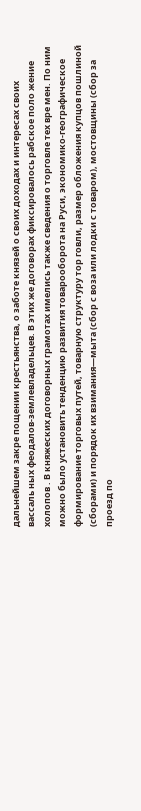дальнейшем закре пощении крестьянства, о заботе князей о своих доходах и интересах своих вассаль ных феодалов-землевладельцев. В этих же договорах фиксировалось рабское поло жение холопов . В княжеских договорных грамотах имелись также сведения о торговле тех вре мен. По ним можно было установить тенденцию развития товарооборота на Руси, экономико-географическое формирование торговых путей, товарную структуру тор говли, размер обложения купцов пошлиной (сборами) и порядок их взимания—мыта (сбор с воза или лодки с товаром), мостовщины (сбор за проезд по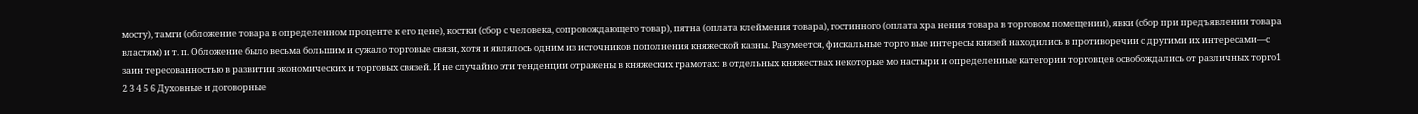мосту), тамги (обложение товара в определенном проценте к его цене), костки (сбор с человека, сопровождающего товар), пятна (оплата клеймения товара), гостинного (оплата хра нения товара в торговом помещении), явки (сбор при предъявлении товара властям) и т. п. Обложение было весьма большим и сужало торговые связи, хотя и являлось одним из источников пополнения княжеской казны. Разумеется, фискальные торго вые интересы князей находились в противоречии с другими их интересами—с заин тересованностью в развитии экономических и торговых связей. И не случайно эти тенденции отражены в княжеских грамотах: в отдельных княжествах некоторые мо настыри и определенные категории торговцев освобождались от различных торго1 2 3 4 5 6 Духовные и договорные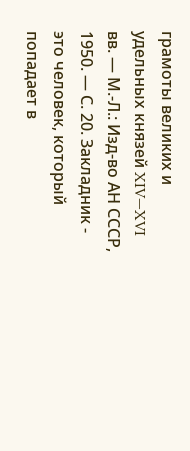грамоты великих и удельных князей XIV—XVI вв. — М.-Л.: Изд-во АН СССР, 1950. — С. 20. Закладник - это человек, который попадает в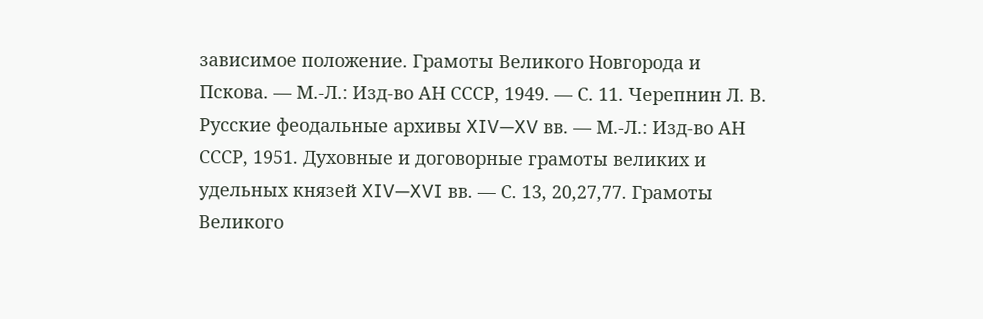зависимое положение. Грамоты Великого Новгорода и Пскова. — М.-Л.: Изд-во АН СССР, 1949. — С. 11. Черепнин Л. В. Русские феодальные архивы XIV—XV вв. — М.-Л.: Изд-во АН СССР, 1951. Духовные и договорные грамоты великих и удельных князей XIV—XVI вв. — С. 13, 20,27,77. Грамоты Великого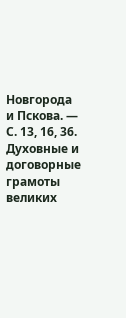Новгорода и Пскова. — С. 13, 16, 36. Духовные и договорные грамоты великих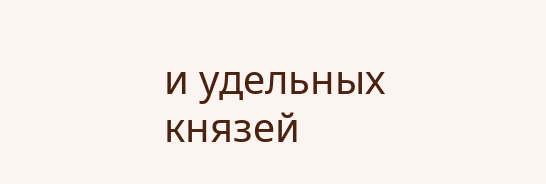и удельных князей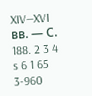XIV—XVI вв. — С. 188. 2 3 4 s 6 1 65 3-960